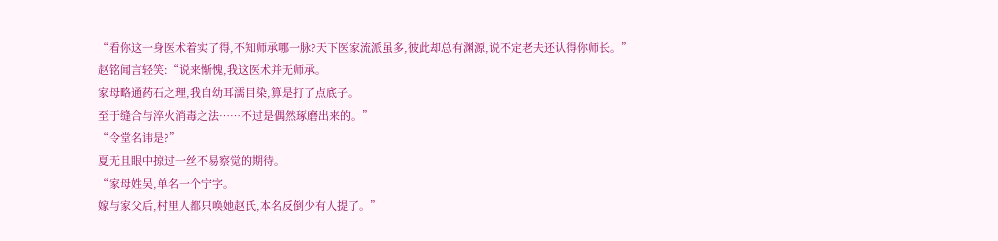“看你这一身医术着实了得,不知师承哪一脉?天下医家流派虽多,彼此却总有渊源,说不定老夫还认得你师长。”
赵铭闻言轻笑:“说来惭愧,我这医术并无师承。
家母略通药石之理,我自幼耳濡目染,算是打了点底子。
至于缝合与淬火消毒之法……不过是偶然琢磨出来的。”
“令堂名讳是?”
夏无且眼中掠过一丝不易察觉的期待。
“家母姓吴,单名一个宁字。
嫁与家父后,村里人都只唤她赵氏,本名反倒少有人提了。”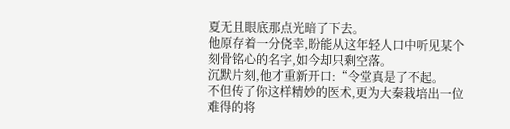夏无且眼底那点光暗了下去。
他原存着一分侥幸,盼能从这年轻人口中听见某个刻骨铭心的名字,如今却只剩空落。
沉默片刻,他才重新开口:“令堂真是了不起。
不但传了你这样精妙的医术,更为大秦栽培出一位难得的将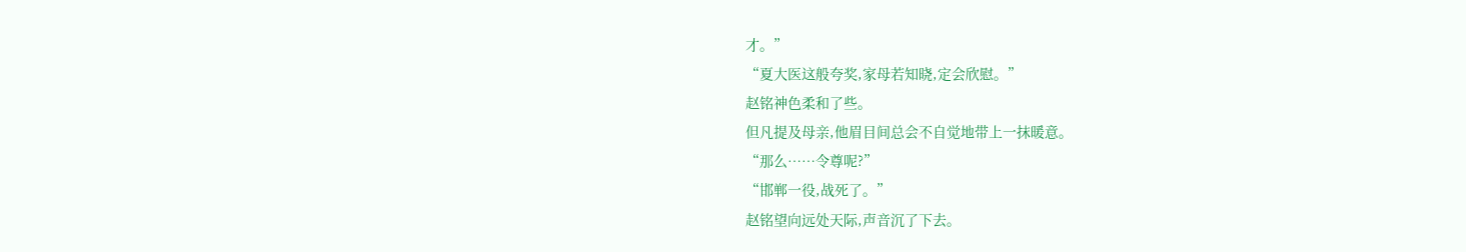才。”
“夏大医这般夸奖,家母若知晓,定会欣慰。”
赵铭神色柔和了些。
但凡提及母亲,他眉目间总会不自觉地带上一抹暖意。
“那么……令尊呢?”
“邯郸一役,战死了。”
赵铭望向远处天际,声音沉了下去。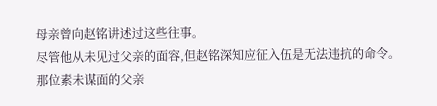母亲曾向赵铭讲述过这些往事。
尽管他从未见过父亲的面容,但赵铭深知应征入伍是无法违抗的命令。
那位素未谋面的父亲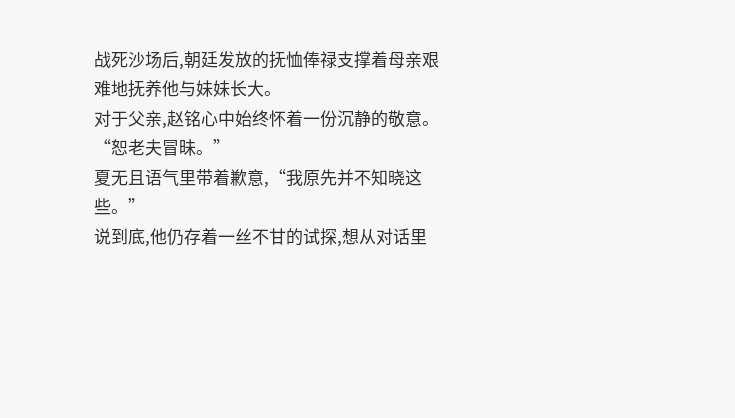战死沙场后,朝廷发放的抚恤俸禄支撑着母亲艰难地抚养他与妹妹长大。
对于父亲,赵铭心中始终怀着一份沉静的敬意。
“恕老夫冒昧。”
夏无且语气里带着歉意,“我原先并不知晓这些。”
说到底,他仍存着一丝不甘的试探,想从对话里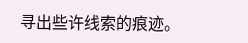寻出些许线索的痕迹。